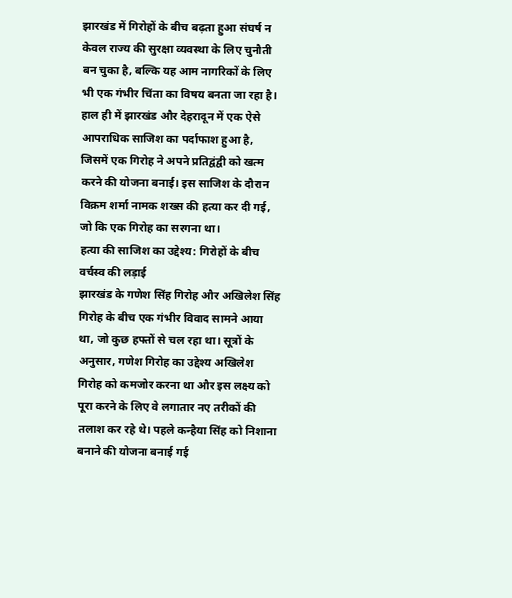झारखंड में गिरोहों के बीच बढ़ता हुआ संघर्ष न केवल राज्य की सुरक्षा व्यवस्था के लिए चुनौती बन चुका है, बल्कि यह आम नागरिकों के लिए भी एक गंभीर चिंता का विषय बनता जा रहा है। हाल ही में झारखंड और देहरादून में एक ऐसे आपराधिक साजिश का पर्दाफाश हुआ है, जिसमें एक गिरोह ने अपने प्रतिद्वंद्वी को खत्म करने की योजना बनाई। इस साजिश के दौरान विक्रम शर्मा नामक शख्स की हत्या कर दी गई, जो कि एक गिरोह का सरगना था।
हत्या की साजिश का उद्देश्य: गिरोहों के बीच वर्चस्व की लड़ाई
झारखंड के गणेश सिंह गिरोह और अखिलेश सिंह गिरोह के बीच एक गंभीर विवाद सामने आया था, जो कुछ हफ्तों से चल रहा था। सूत्रों के अनुसार, गणेश गिरोह का उद्देश्य अखिलेश गिरोह को कमजोर करना था और इस लक्ष्य को पूरा करने के लिए वे लगातार नए तरीकों की तलाश कर रहे थे। पहले कन्हैया सिंह को निशाना बनाने की योजना बनाई गई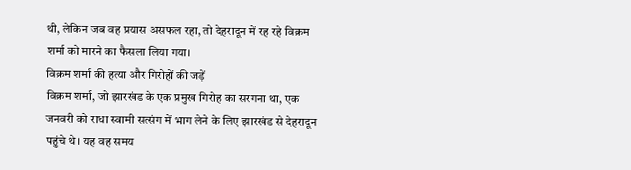थी, लेकिन जब वह प्रयास असफल रहा, तो देहरादून में रह रहे विक्रम शर्मा को मारने का फैसला लिया गया।
विक्रम शर्मा की हत्या और गिरोहों की जड़ें
विक्रम शर्मा, जो झारखंड के एक प्रमुख गिरोह का सरगना था, एक जनवरी को राधा स्वामी सत्संग में भाग लेने के लिए झारखंड से देहरादून पहुंचे थे। यह वह समय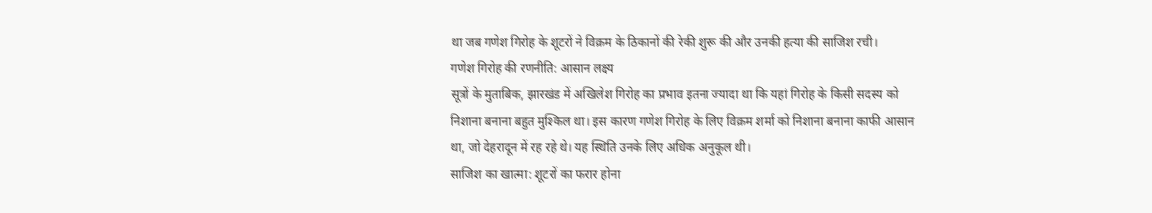था जब गणेश गिरोह के शूटरों ने विक्रम के ठिकानों की रेकी शुरू की और उनकी हत्या की साजिश रची।
गणेश गिरोह की रणनीति: आसान लक्ष्य
सूत्रों के मुताबिक, झारखंड में अखिलेश गिरोह का प्रभाव इतना ज्यादा था कि यहां गिरोह के किसी सदस्य को निशाना बनाना बहुत मुश्किल था। इस कारण गणेश गिरोह के लिए विक्रम शर्मा को निशाना बनाना काफी आसान था, जो देहरादून में रह रहे थे। यह स्थिति उनके लिए अधिक अनुकूल थी।
साजिश का खात्मा: शूटरों का फरार होना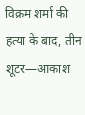विक्रम शर्मा की हत्या के बाद, तीन शूटर—आकाश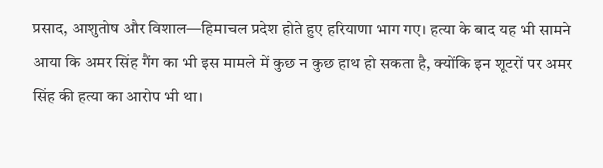प्रसाद, आशुतोष और विशाल—हिमाचल प्रदेश होते हुए हरियाणा भाग गए। हत्या के बाद यह भी सामने आया कि अमर सिंह गैंग का भी इस मामले में कुछ न कुछ हाथ हो सकता है, क्योंकि इन शूटरों पर अमर सिंह की हत्या का आरोप भी था।